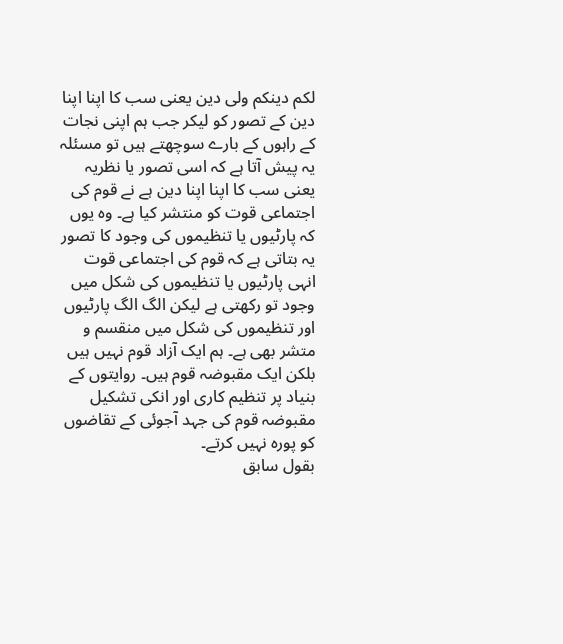لکم دینکم ولی دین یعنی سب کا اپنا اپنا دین کے تصور کو لیکر جب ہم اپنی نجات کے راہوں کے بارے سوچھتے ہیں تو مسئلہ یہ پیش آتا ہے کہ اسی تصور یا نظریہ یعنی سب کا اپنا اپنا دین ہے نے قوم کی اجتماعی قوت کو منتشر کیا ہے۔ وہ یوں کہ پارٹیوں یا تنظیموں کی وجود کا تصور یہ بتاتی ہے کہ قوم کی اجتماعی قوت انہی پارٹیوں یا تنظیموں کی شکل میں وجود تو رکھتی ہے لیکن الگ الگ پارٹیوں اور تنظیموں کی شکل میں منقسم و متشر بھی ہے۔ ہم ایک آزاد قوم نہیں ہیں بلکن ایک مقبوضہ قوم ہیں۔ روایتوں کے بنیاد پر تنظیم کاری اور انکی تشکیل مقبوضہ قوم کی جہد آجوئی کے تقاضوں کو پورہ نہیں کرتے۔
بقول سابق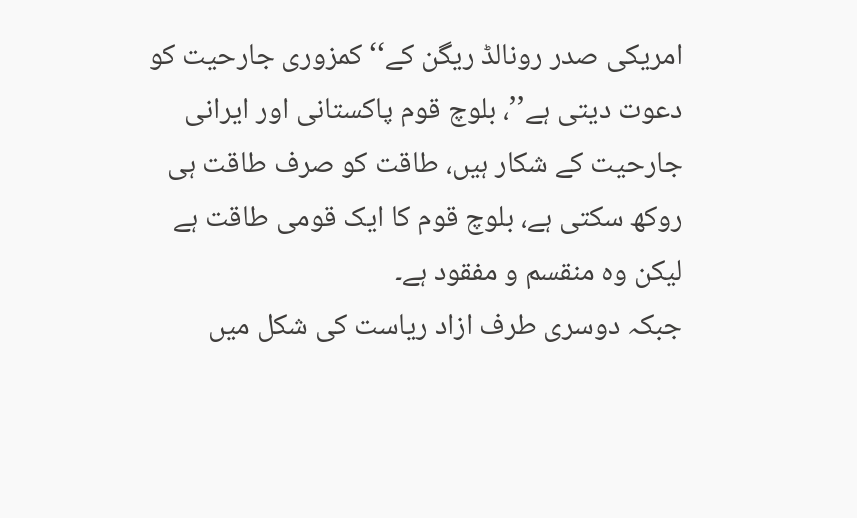امریکی صدر رونالڈ ریگن کے‘‘ کمزوری جارحیت کو دعوت دیتی ہے’’، بلوچ قوم پاکستانی اور ایرانی جارحیت کے شکار ہیں، طاقت کو صرف طاقت ہی روکھ سکتی ہے، بلوچ قوم کا ایک قومی طاقت ہے لیکن وہ منقسم و مفقود ہے۔
جبکہ دوسری طرف ازاد ریاست کی شکل میں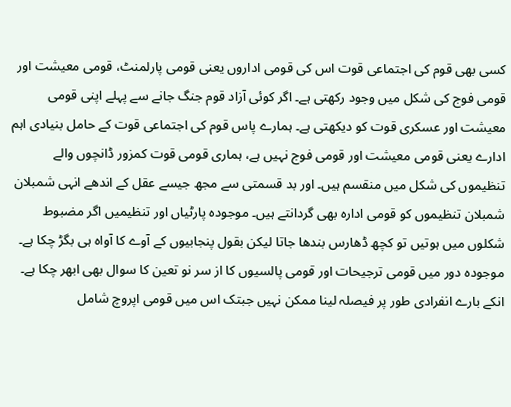کسی بھی قوم کی اجتماعی قوت اس کی قومی اداروں یعنی قومی پارلمنٹ، قومی معیشت اور قومی فوج کی شکل میں وجود رکھتی ہے۔ اگر کوئی آزاد قوم جنگ جانے سے پہلے اپنی قومی معیشت اور عسکری قوت کو دیکھتی ہے۔ ہمارے پاس قوم کی اجتماعی قوت کے حامل بنیادی اہم ادارے یعنی قومی معیشت اور قومی فوج نہیں ہے، ہماری قومی قوت کمزور ڈانچوں والے تنظیموں کی شکل میں منقسم ہیں۔ اور بد قسمتی سے مجھ جیسے عقل کے اندھے انہی شمبلان شمبلان تنظیموں کو قومی ادارہ بھی گردانتے ہیں۔ موجودہ پارٹیاں اور تنظیمیں اگر مضبوط شکلوں میں ہوتیں تو کچھ ڈھارس بندھا جاتا لیکن بقول پنجابیوں کے آوے کا آواہ ہی بگڑ چکا ہے۔
موجودہ دور میں قومی ترجیحات اور قومی پالسیوں کا از سر نو تعین کا سوال بھی ابھر چکا ہے۔ انکے بارے انفرادی طور پر فیصلہ لینا ممکن نہیں جبتک اس میں قومی اپروچ شامل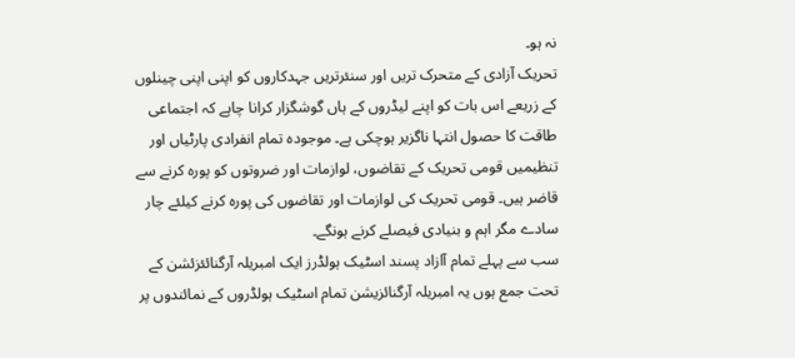نہ ہو۔
تحریک آزادی کے متحرک تریں اور سنئرتریں جہدکاروں کو اپنی اپنی چینلوں کے زریعے اس بات کو اپنے لیڈروں کے ہاں گوشگزار کرانا چاہے کہ اجتماعی طاقت کا حصول انتہا ناگزیر ہوچکی ہے۔ موجودہ تمام انفرادی پارٹیاں اور تنظیمیں قومی تحریک کے تقاضوں، لوازمات اور ضروتوں کو پورہ کرنے سے قاضر ہیں۔ قومی تحریک کی لوازمات اور تقاضوں کی پورہ کرنے کیلئے چار سادے مگر اہم و بنیادی فیصلے کرنے ہونگے۔
سب سے پہلے تمام آازاد پسند اسٹیک ہولڈرز ایک امبریلہ آرگنائئزئشن کے تحت جمع ہوں یہ امبریلہ آرگنائزیشن تمام اسٹیک ہولڈروں کے نمائندوں پر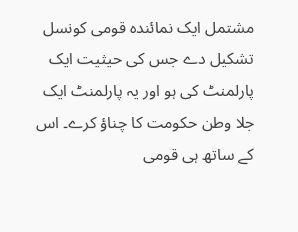مشتمل ایک نمائندہ قومی کونسل تشکیل دے جس کی حیثیت ایک پارلمنٹ کی ہو اور یہ پارلمنٹ ایک جلا وطن حکومت کا چناؤ کرے۔ اس کے ساتھ ہی قومی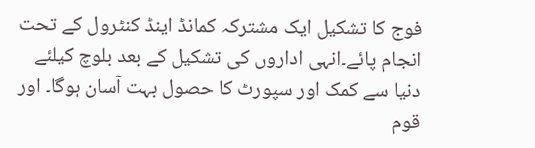فوج کا تشکیل ایک مشترکہ کمانڈ اینڈ کنٹرول کے تحت انجام پائے۔انہی اداروں کی تشکیل کے بعد بلوچ کیلئے دنیا سے کمک اور سپورٹ کا حصول بہت آسان ہوگا۔ اور قوم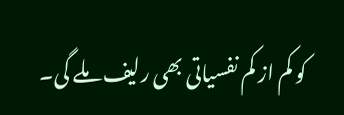کو کم از کم نفسیاتی بھی رلیف ملے گی۔